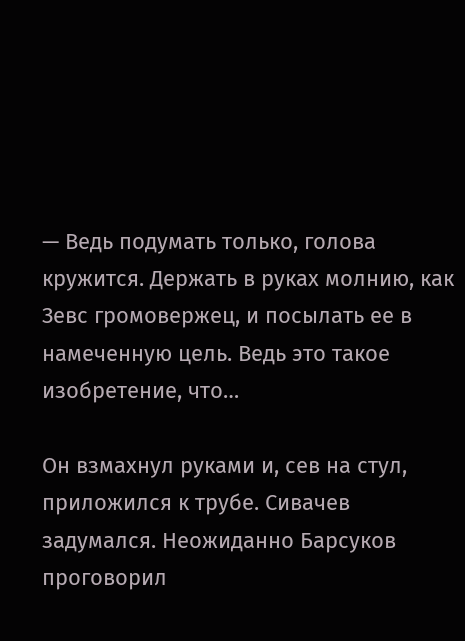— Ведь подумать только, голова кружится. Держать в руках молнию, как Зевс громовержец, и посылать ее в намеченную цель. Ведь это такое изобретение, что…

Он взмахнул руками и, сев на стул, приложился к трубе. Сивачев задумался. Неожиданно Барсуков проговорил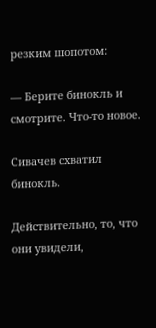резким шопотом:

— Берите бинокль и смотрите. Что-то новое.

Сивачев схватил бинокль.

Действительно, то, что они увидели,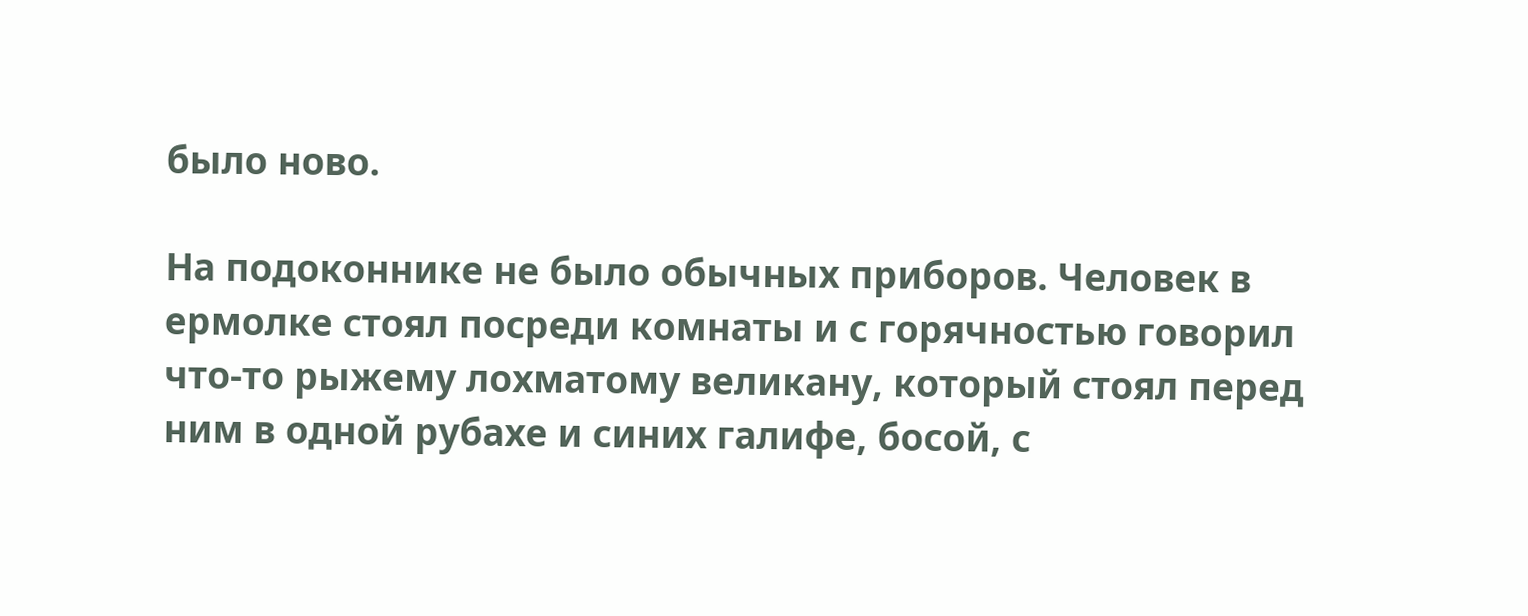было ново.

На подоконнике не было обычных приборов. Человек в ермолке стоял посреди комнаты и с горячностью говорил что-то рыжему лохматому великану, который стоял перед ним в одной рубахе и синих галифе, босой, с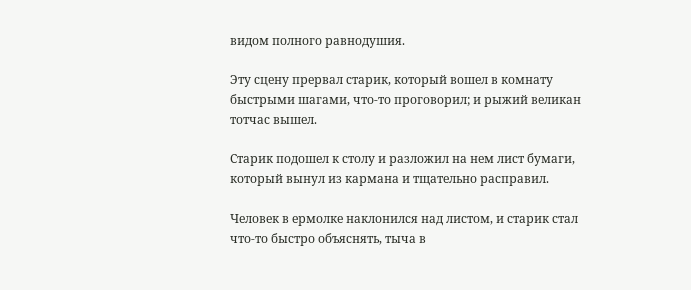видом полного равнодушия.

Эту сцену прервал старик, который вошел в комнату быстрыми шагами, что-то проговорил; и рыжий великан тотчас вышел.

Старик подошел к столу и разложил на нем лист бумаги, который вынул из кармана и тщательно расправил.

Человек в ермолке наклонился над листом, и старик стал что-то быстро объяснять, тыча в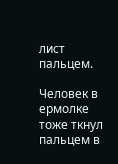лист пальцем.

Человек в ермолке тоже ткнул пальцем в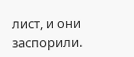лист, и они заспорили.